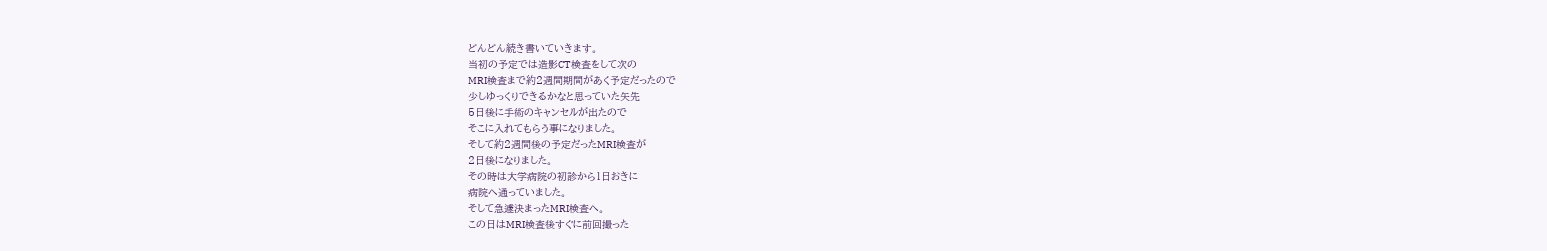どんどん続き書いていきます。
当初の予定では造影CT検査をして次の
MRI検査まで約2週間期間があく予定だったので
少しゆっくりできるかなと思っていた矢先
5日後に手術のキャンセルが出たので
そこに入れてもらう事になりました。
そして約2週間後の予定だったMRI検査が
2日後になりました。
その時は大学病院の初診から1日おきに
病院へ通っていました。
そして急遽決まったMRI検査へ。
この日はMRI検査後すぐに前回撮った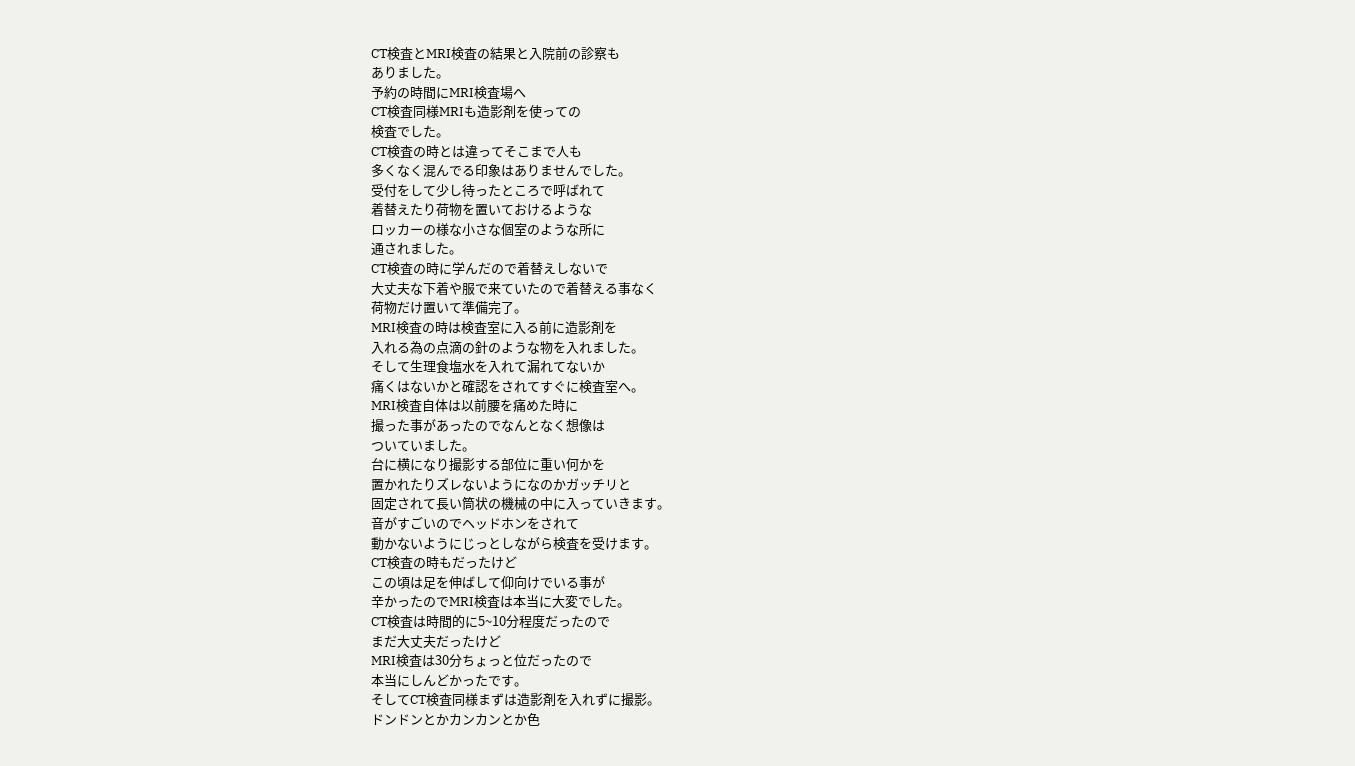CT検査とMRI検査の結果と入院前の診察も
ありました。
予約の時間にMRI検査場へ
CT検査同様MRIも造影剤を使っての
検査でした。
CT検査の時とは違ってそこまで人も
多くなく混んでる印象はありませんでした。
受付をして少し待ったところで呼ばれて
着替えたり荷物を置いておけるような
ロッカーの様な小さな個室のような所に
通されました。
CT検査の時に学んだので着替えしないで
大丈夫な下着や服で来ていたので着替える事なく
荷物だけ置いて準備完了。
MRI検査の時は検査室に入る前に造影剤を
入れる為の点滴の針のような物を入れました。
そして生理食塩水を入れて漏れてないか
痛くはないかと確認をされてすぐに検査室へ。
MRI検査自体は以前腰を痛めた時に
撮った事があったのでなんとなく想像は
ついていました。
台に横になり撮影する部位に重い何かを
置かれたりズレないようになのかガッチリと
固定されて長い筒状の機械の中に入っていきます。
音がすごいのでヘッドホンをされて
動かないようにじっとしながら検査を受けます。
CT検査の時もだったけど
この頃は足を伸ばして仰向けでいる事が
辛かったのでMRI検査は本当に大変でした。
CT検査は時間的に5~10分程度だったので
まだ大丈夫だったけど
MRI検査は30分ちょっと位だったので
本当にしんどかったです。
そしてCT検査同様まずは造影剤を入れずに撮影。
ドンドンとかカンカンとか色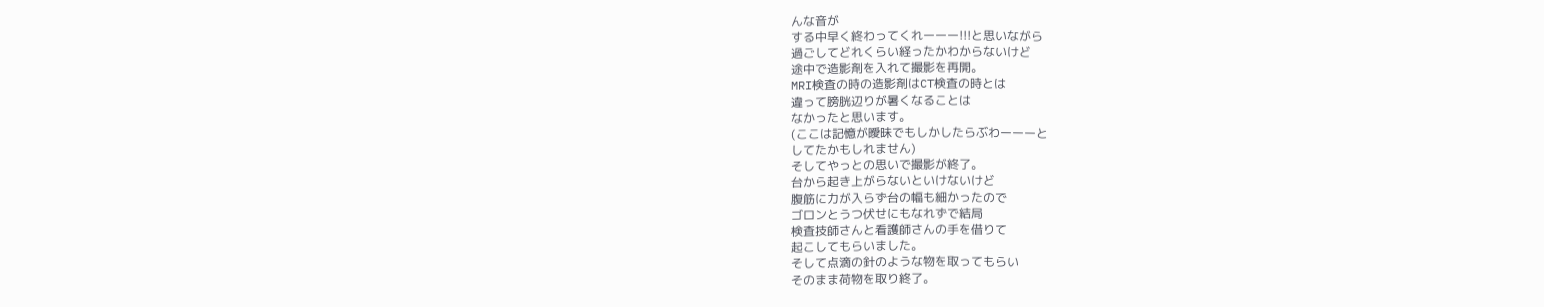んな音が
する中早く終わってくれーーー!!!と思いながら
過ごしてどれくらい経ったかわからないけど
途中で造影剤を入れて撮影を再開。
MRI検査の時の造影剤はCT検査の時とは
違って膀胱辺りが暑くなることは
なかったと思います。
(ここは記憶が曖昧でもしかしたらぶわーーーと
してたかもしれません)
そしてやっとの思いで撮影が終了。
台から起き上がらないといけないけど
腹筋に力が入らず台の幅も細かったので
ゴロンとうつ伏せにもなれずで結局
検査技師さんと看護師さんの手を借りて
起こしてもらいました。
そして点滴の針のような物を取ってもらい
そのまま荷物を取り終了。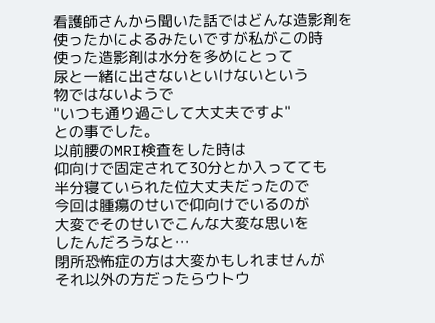看護師さんから聞いた話ではどんな造影剤を
使ったかによるみたいですが私がこの時
使った造影剤は水分を多めにとって
尿と一緒に出さないといけないという
物ではないようで
"いつも通り過ごして大丈夫ですよ"
との事でした。
以前腰のMRI検査をした時は
仰向けで固定されて30分とか入ってても
半分寝ていられた位大丈夫だったので
今回は腫瘍のせいで仰向けでいるのが
大変でそのせいでこんな大変な思いを
したんだろうなと…
閉所恐怖症の方は大変かもしれませんが
それ以外の方だったらウトウ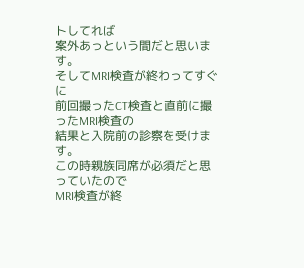トしてれば
案外あっという間だと思います。
そしてMRI検査が終わってすぐに
前回撮ったCT検査と直前に撮ったMRI検査の
結果と入院前の診察を受けます。
この時親族同席が必須だと思っていたので
MRI検査が終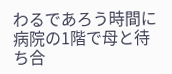わるであろう時間に
病院の1階で母と待ち合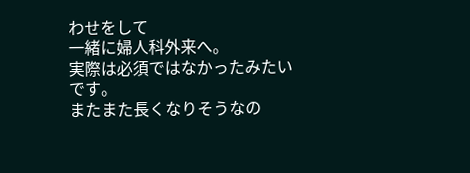わせをして
一緒に婦人科外来へ。
実際は必須ではなかったみたいです。
またまた長くなりそうなの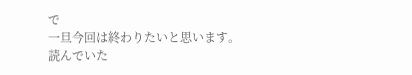で
一旦今回は終わりたいと思います。
読んでいた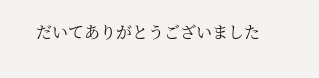だいてありがとうございました